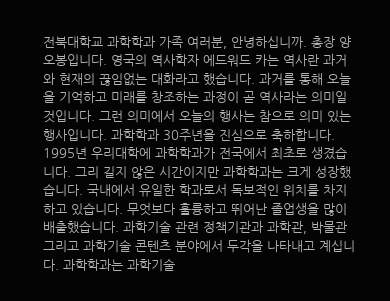전북대학교 과학학과 가족 여러분, 안녕하십니까. 총장 양오봉입니다. 영국의 역사학자 에드워드 카는 역사란 과거와 현재의 끊임없는 대화라고 했습니다. 과거를 통해 오늘을 기억하고 미래를 창조하는 과정이 곧 역사라는 의미일 것입니다. 그런 의미에서 오늘의 행사는 참으로 의미 있는 행사입니다. 과학학과 30주년을 진심으로 축하합니다. 1995년 우리대학에 과학학과가 전국에서 최초로 생겼습니다. 그리 길지 않은 시간이지만 과학학과는 크게 성장했습니다. 국내에서 유일한 학과로서 독보적인 위치를 차지하고 있습니다. 무엇보다 훌륭하고 뛰어난 졸업생을 많이 배출했습니다. 과학기술 관련 정책기관과 과학관, 박물관 그리고 과학기술 콘텐츠 분야에서 두각을 나타내고 계십니다. 과학학과는 과학기술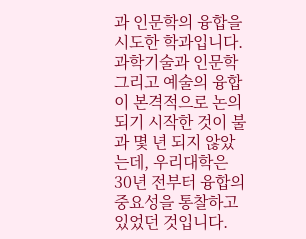과 인문학의 융합을 시도한 학과입니다. 과학기술과 인문학 그리고 예술의 융합이 본격적으로 논의되기 시작한 것이 불과 몇 년 되지 않았는데, 우리대학은 30년 전부터 융합의 중요성을 통찰하고 있었던 것입니다.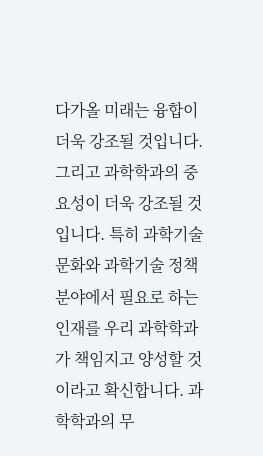다가올 미래는 융합이 더욱 강조될 것입니다. 그리고 과학학과의 중요성이 더욱 강조될 것입니다. 특히 과학기술 문화와 과학기술 정책 분야에서 필요로 하는 인재를 우리 과학학과가 책임지고 양성할 것이라고 확신합니다. 과학학과의 무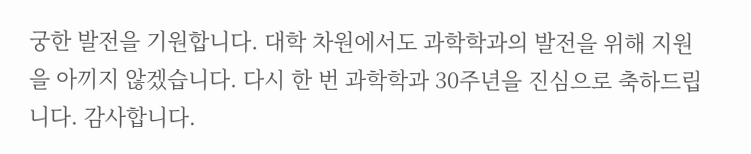궁한 발전을 기원합니다. 대학 차원에서도 과학학과의 발전을 위해 지원을 아끼지 않겠습니다. 다시 한 번 과학학과 30주년을 진심으로 축하드립니다. 감사합니다.